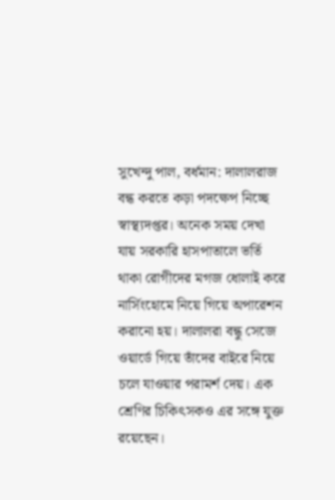সুখেন্দু পাল, বর্ধমান: দালালরাজ বন্ধ করতে কড়া পদক্ষেপ নিচ্ছে স্বাস্থ্যদপ্তর। অনেক সময় দেখা যায় সরকারি হাসপাতালে ভর্তি থাকা রোগীদের মগজ ধোলাই করে নার্সিংহোমে নিয়ে গিয়ে অপারেশন করানো হয়। দালালরা বন্ধু সেজে ওয়ার্ডে গিয়ে তাঁদের বাইরে নিয়ে চলে যাওয়ার পরামর্শ দেয়। এক শ্রেণির চিকিৎসকও এর সঙ্গে যুক্ত রয়েছেন।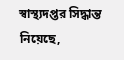স্বাস্থ্যদপ্তর সিদ্ধান্ত নিয়েছে,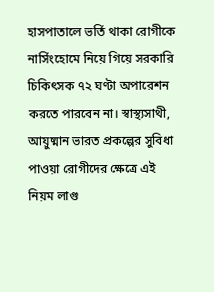হাসপাতালে ভর্তি থাকা রোগীকে নার্সিংহোমে নিয়ে গিয়ে সরকারি চিকিৎসক ৭২ ঘণ্টা অপারেশন করতে পারবেন না। স্বাস্থ্যসাথী, আয়ুষ্মান ভারত প্রকল্পের সুবিধা পাওয়া রোগীদের ক্ষেত্রে এই নিয়ম লাগু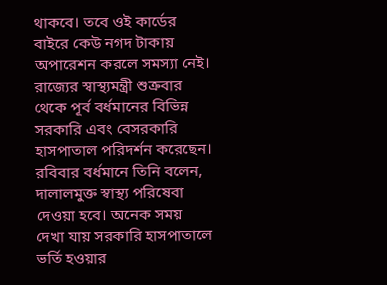থাকবে। তবে ওই কার্ডের বাইরে কেউ নগদ টাকায় অপারেশন করলে সমস্যা নেই।
রাজ্যের স্বাস্থ্যমন্ত্রী শুক্রবার থেকে পূর্ব বর্ধমানের বিভিন্ন সরকারি এবং বেসরকারি হাসপাতাল পরিদর্শন করেছেন। রবিবার বর্ধমানে তিনি বলেন, দালালমুক্ত স্বাস্থ্য পরিষেবা দেওয়া হবে। অনেক সময় দেখা যায় সরকারি হাসপাতালে ভর্তি হওয়ার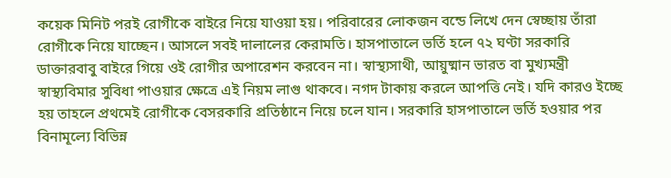কয়েক মিনিট পরই রোগীকে বাইরে নিয়ে যাওয়া হয়। পরিবারের লোকজন বন্ডে লিখে দেন স্বেচ্ছায় তাঁরা রোগীকে নিয়ে যাচ্ছেন। আসলে সবই দালালের কেরামতি। হাসপাতালে ভর্তি হলে ৭২ ঘণ্টা সরকারি ডাক্তারবাবু বাইরে গিয়ে ওই রোগীর অপারেশন করবেন না। স্বাস্থ্যসাথী, আয়ুষ্মান ভারত বা মুখ্যমন্ত্রী স্বাস্থ্যবিমার সুবিধা পাওয়ার ক্ষেত্রে এই নিয়ম লাগু থাকবে। নগদ টাকায় করলে আপত্তি নেই। যদি কারও ইচ্ছে হয় তাহলে প্রথমেই রোগীকে বেসরকারি প্রতিষ্ঠানে নিয়ে চলে যান। সরকারি হাসপাতালে ভর্তি হওয়ার পর বিনামূল্যে বিভিন্ন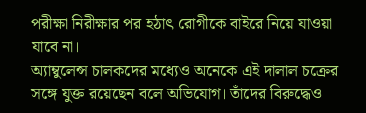পরীক্ষা নিরীক্ষার পর হঠাৎ রোগীকে বাইরে নিয়ে যাওয়া যাবে না।
অ্যাম্বুলেন্স চালকদের মধ্যেও অনেকে এই দালাল চক্রের সঙ্গে যুক্ত রয়েছেন বলে অভিযোগ। তাঁদের বিরুদ্ধেও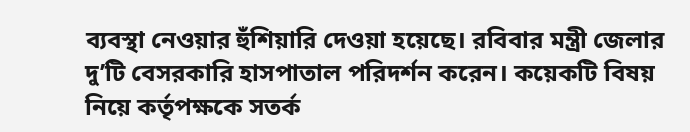ব্যবস্থা নেওয়ার হুঁশিয়ারি দেওয়া হয়েছে। রবিবার মন্ত্রী জেলার দু’টি বেসরকারি হাসপাতাল পরিদর্শন করেন। কয়েকটি বিষয় নিয়ে কর্তৃপক্ষকে সতর্ক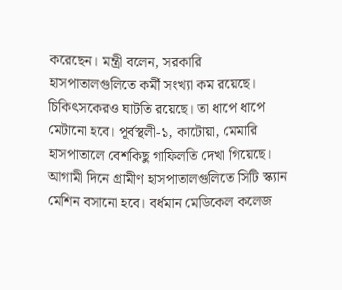করেছেন। মন্ত্রী বলেন, সরকারি হাসপাতালগুলিতে কর্মী সংখ্যা কম রয়েছে। চিকিৎসকেরও ঘাটতি রয়েছে। তা ধাপে ধাপে মেটানো হবে। পূর্বস্থলী-১, কাটোয়া, মেমারি হাসপাতালে বেশকিছু গাফিলতি দেখা গিয়েছে। আগামী দিনে গ্রামীণ হাসপাতালগুলিতে সিটি স্ক্যান মেশিন বসানো হবে। বর্ধমান মেডিকেল কলেজ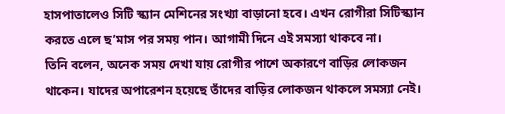হাসপাতালেও সিটি স্ক্যান মেশিনের সংখ্যা বাড়ানো হবে। এখন রোগীরা সিটিস্ক্যান করতে এলে ছ’মাস পর সময় পান। আগামী দিনে এই সমস্যা থাকবে না।
তিনি বলেন, অনেক সময় দেখা যায় রোগীর পাশে অকারণে বাড়ির লোকজন থাকেন। যাদের অপারেশন হয়েছে তাঁদের বাড়ির লোকজন থাকলে সমস্যা নেই।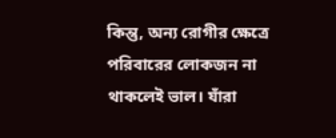কিন্তু, অন্য রোগীর ক্ষেত্রে পরিবারের লোকজন না থাকলেই ভাল। যাঁরা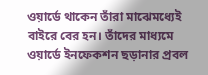ওয়ার্ডে থাকেন তাঁরা মাঝেমধ্যেই বাইরে বের হন। তাঁদের মাধ্যমে ওয়ার্ডে ইনফেকশন ছড়ানার প্রবল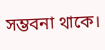সম্ভবনা থাকে।